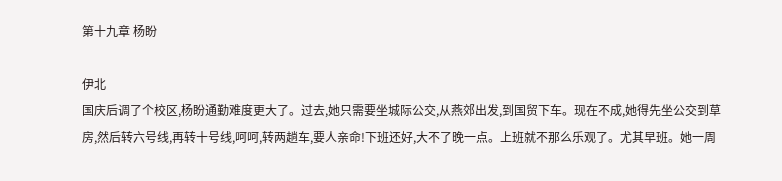第十九章 杨盼

伊北
国庆后调了个校区,杨盼通勤难度更大了。过去,她只需要坐城际公交,从燕郊出发,到国贸下车。现在不成,她得先坐公交到草房,然后转六号线,再转十号线,呵呵,转两趟车,要人亲命!下班还好,大不了晚一点。上班就不那么乐观了。尤其早班。她一周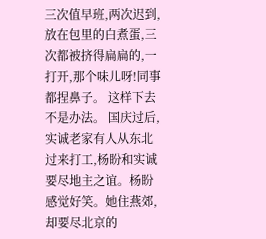三次值早班,两次迟到,放在包里的白煮蛋,三次都被挤得扁扁的,一打开,那个味儿呀!同事都捏鼻子。 这样下去不是办法。 国庆过后,实诚老家有人从东北过来打工,杨盼和实诚要尽地主之谊。杨盼感觉好笑。她住燕郊,却要尽北京的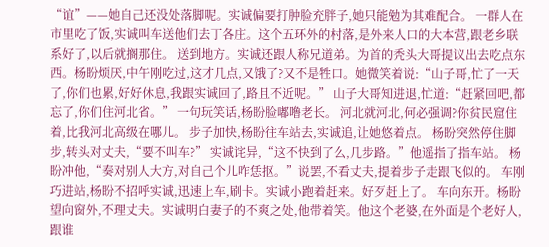“谊”——她自己还没处落脚呢。实诚偏要打肿脸充胖子,她只能勉为其难配合。 一群人在市里吃了饭,实诚叫车送他们去丁各庄。这个五环外的村落,是外来人口的大本营,跟老乡联系好了,以后就搁那住。 送到地方。实诚还跟人称兄道弟。为首的秃头大哥提议出去吃点东西。杨盼烦厌,中午刚吃过,这才几点,又饿了?又不是牲口。她微笑着说:“山子哥,忙了一天了,你们也累,好好休息,我跟实诚回了,路且不近呢。” 山子大哥知进退,忙道:“赶紧回吧,都忘了,你们住河北省。” 一句玩笑话,杨盼脸嘟噜老长。 河北就河北,何必强调?你贫民窟住着,比我河北高级在哪儿。 步子加快,杨盼往车站去,实诚追,让她悠着点。 杨盼突然停住脚步,转头对丈夫,“要不叫车?” 实诚诧异,“这不快到了么,几步路。”他遥指了指车站。 杨盼冲他,“奏对别人大方,对自己个儿咋恁抠。”说罢,不看丈夫,提着步子走跟飞似的。 车刚巧进站,杨盼不招呼实诚,迅速上车,刷卡。实诚小跑着赶来。好歹赶上了。 车向东开。杨盼望向窗外,不理丈夫。实诚明白妻子的不爽之处,他带着笑。他这个老婆,在外面是个老好人,跟谁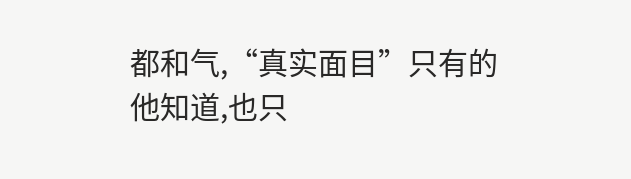都和气,“真实面目”只有的他知道,也只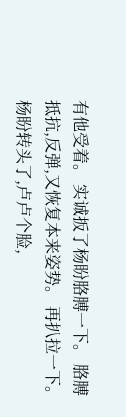有他受着。 实诚扳了杨盼胳膊一下。 胳膊抵抗,反弹,又恢复本来姿势。 再扒拉一下。 杨盼转头了,卢卢个脸,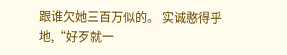跟谁欠她三百万似的。 实诚憨得乎地,“好歹就一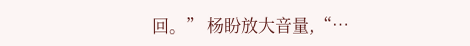回。” 杨盼放大音量,“…